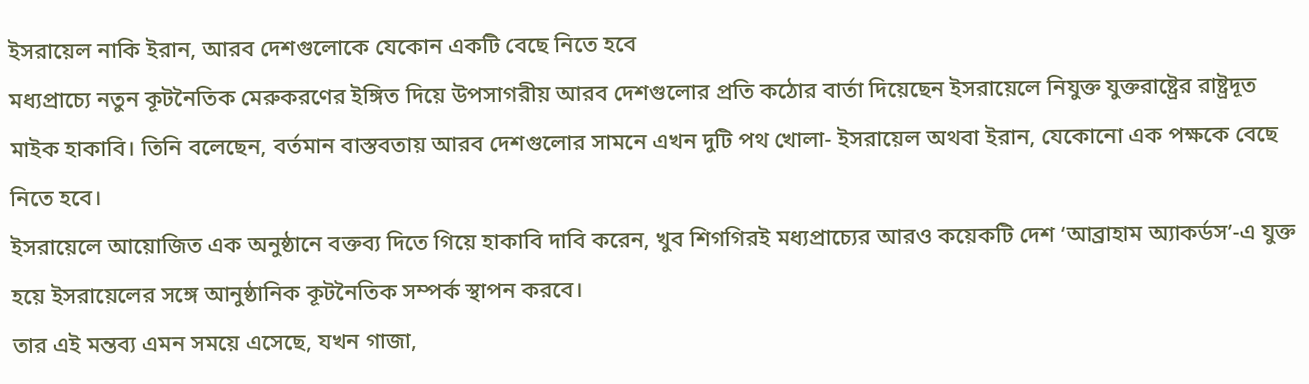ইসরায়েল নাকি ইরান, আরব দেশগুলোকে যেকোন একটি বেছে নিতে হবে
মধ্যপ্রাচ্যে নতুন কূটনৈতিক মেরুকরণের ইঙ্গিত দিয়ে উপসাগরীয় আরব দেশগুলোর প্রতি কঠোর বার্তা দিয়েছেন ইসরায়েলে নিযুক্ত যুক্তরাষ্ট্রের রাষ্ট্রদূত মাইক হাকাবি। তিনি বলেছেন, বর্তমান বাস্তবতায় আরব দেশগুলোর সামনে এখন দুটি পথ খোলা- ইসরায়েল অথবা ইরান, যেকোনো এক পক্ষকে বেছে নিতে হবে।
ইসরায়েলে আয়োজিত এক অনুষ্ঠানে বক্তব্য দিতে গিয়ে হাকাবি দাবি করেন, খুব শিগগিরই মধ্যপ্রাচ্যের আরও কয়েকটি দেশ ‘আব্রাহাম অ্যাকর্ডস’-এ যুক্ত হয়ে ইসরায়েলের সঙ্গে আনুষ্ঠানিক কূটনৈতিক সম্পর্ক স্থাপন করবে।
তার এই মন্তব্য এমন সময়ে এসেছে, যখন গাজা,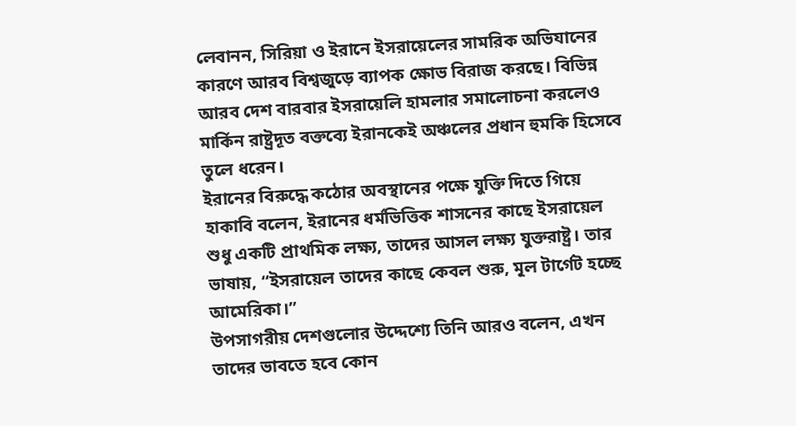লেবানন, সিরিয়া ও ইরানে ইসরায়েলের সামরিক অভিযানের কারণে আরব বিশ্বজুড়ে ব্যাপক ক্ষোভ বিরাজ করছে। বিভিন্ন আরব দেশ বারবার ইসরায়েলি হামলার সমালোচনা করলেও মার্কিন রাষ্ট্রদূত বক্তব্যে ইরানকেই অঞ্চলের প্রধান হুমকি হিসেবে তুলে ধরেন।
ইরানের বিরুদ্ধে কঠোর অবস্থানের পক্ষে যুক্তি দিতে গিয়ে হাকাবি বলেন, ইরানের ধর্মভিত্তিক শাসনের কাছে ইসরায়েল শুধু একটি প্রাথমিক লক্ষ্য, তাদের আসল লক্ষ্য যুক্তরাষ্ট্র। তার ভাষায়, “ইসরায়েল তাদের কাছে কেবল শুরু, মূল টার্গেট হচ্ছে আমেরিকা।”
উপসাগরীয় দেশগুলোর উদ্দেশ্যে তিনি আরও বলেন, এখন তাদের ভাবতে হবে কোন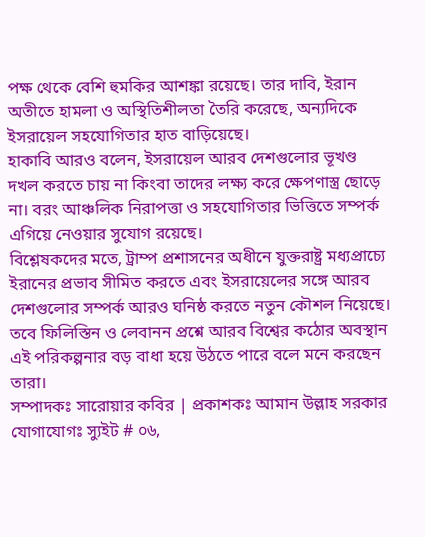পক্ষ থেকে বেশি হুমকির আশঙ্কা রয়েছে। তার দাবি, ইরান অতীতে হামলা ও অস্থিতিশীলতা তৈরি করেছে, অন্যদিকে ইসরায়েল সহযোগিতার হাত বাড়িয়েছে।
হাকাবি আরও বলেন, ইসরায়েল আরব দেশগুলোর ভূখণ্ড দখল করতে চায় না কিংবা তাদের লক্ষ্য করে ক্ষেপণাস্ত্র ছোড়ে না। বরং আঞ্চলিক নিরাপত্তা ও সহযোগিতার ভিত্তিতে সম্পর্ক এগিয়ে নেওয়ার সুযোগ রয়েছে।
বিশ্লেষকদের মতে, ট্রাম্প প্রশাসনের অধীনে যুক্তরাষ্ট্র মধ্যপ্রাচ্যে ইরানের প্রভাব সীমিত করতে এবং ইসরায়েলের সঙ্গে আরব দেশগুলোর সম্পর্ক আরও ঘনিষ্ঠ করতে নতুন কৌশল নিয়েছে। তবে ফিলিস্তিন ও লেবানন প্রশ্নে আরব বিশ্বের কঠোর অবস্থান এই পরিকল্পনার বড় বাধা হয়ে উঠতে পারে বলে মনে করছেন তারা।
সম্পাদকঃ সারোয়ার কবির | প্রকাশকঃ আমান উল্লাহ সরকার
যোগাযোগঃ স্যুইট # ০৬,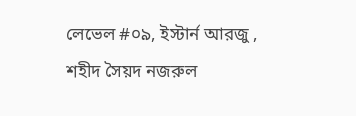লেভেল #০৯, ইস্টার্ন আরজু , শহীদ সৈয়দ নজরুল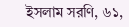ইসলাম সরণি, ৬১,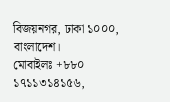বিজয়নগর, ঢাকা ১০০০, বাংলাদেশ।
মোবাইলঃ +৮৮০ ১৭১১৩১৪১৫৬,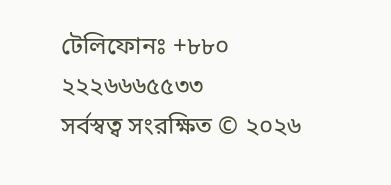টেলিফোনঃ +৮৮০ ২২২৬৬৬৫৫৩৩
সর্বস্বত্ব সংরক্ষিত © ২০২৬